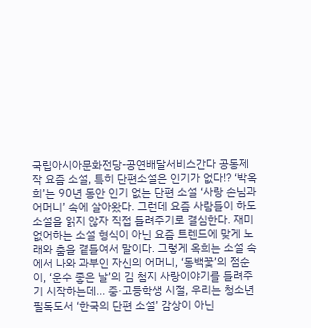국립아시아문화전당-공연배달서비스간다 공동제작 요즘 소설, 특히 단편소설은 인기가 없다!? ‘박옥희’는 90년 동안 인기 없는 단편 소설 ‘사랑 손님과 어머니’ 속에 살아왔다. 그런데 요즘 사람들이 하도 소설을 읽지 않자 직접 들려주기로 결심한다. 재미 없어하는 소설 형식이 아닌 요즘 트렌드에 맞게 노래와 춤을 곁들여서 말이다. 그렇게 옥희는 소설 속에서 나와 과부인 자신의 어머니, ‘동백꽃’의 점순이, ‘운수 좋은 날’의 김 첨지 사랑이야기를 들려주기 시작하는데... 중·고등학생 시절, 우리는 청소년 필독도서 ‘한국의 단편 소설’ 감상이 아닌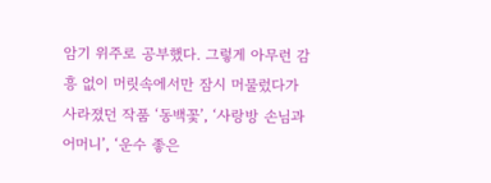암기 위주로 공부했다. 그렇게 아무런 감흥 없이 머릿속에서만 잠시 머물렀다가 사라졌던 작품 ‘동백꽃’, ‘사랑방 손님과 어머니’, ‘운수 좋은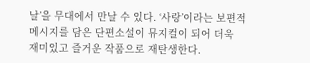날’을 무대에서 만날 수 있다. ‘사랑’이라는 보편적 메시지를 담은 단편소설이 뮤지컬이 되어 더욱 재미있고 즐거운 작품으로 재탄생한다.